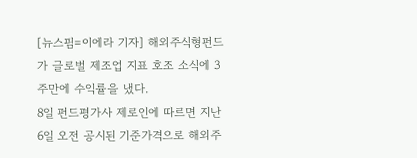[뉴스핌=이에라 기자] 해외주식형펀드가 글로벌 제조업 지표 호조 소식에 3주만에 수익률을 냈다.
8일 펀드평가사 제로인에 따르면 지난 6일 오전 공시된 기준가격으로 해외주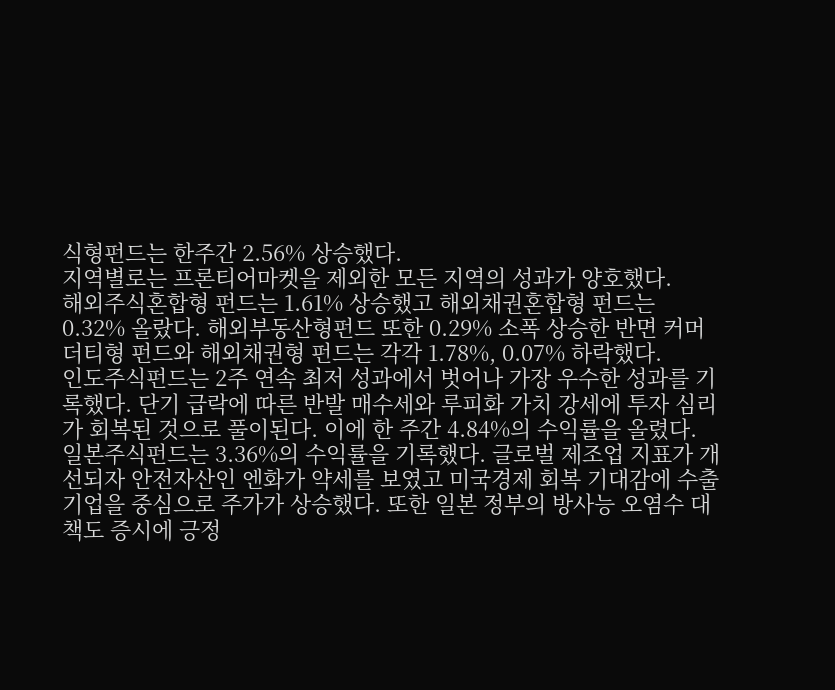식형펀드는 한주간 2.56% 상승했다.
지역별로는 프론티어마켓을 제외한 모든 지역의 성과가 양호했다.
해외주식혼합형 펀드는 1.61% 상승했고 해외채권혼합형 펀드는 0.32% 올랐다. 해외부동산형펀드 또한 0.29% 소폭 상승한 반면 커머더티형 펀드와 해외채권형 펀드는 각각 1.78%, 0.07% 하락했다.
인도주식펀드는 2주 연속 최저 성과에서 벗어나 가장 우수한 성과를 기록했다. 단기 급락에 따른 반발 매수세와 루피화 가치 강세에 투자 심리가 회복된 것으로 풀이된다. 이에 한 주간 4.84%의 수익률을 올렸다.
일본주식펀드는 3.36%의 수익률을 기록했다. 글로벌 제조업 지표가 개선되자 안전자산인 엔화가 약세를 보였고 미국경제 회복 기대감에 수출 기업을 중심으로 주가가 상승했다. 또한 일본 정부의 방사능 오염수 대책도 증시에 긍정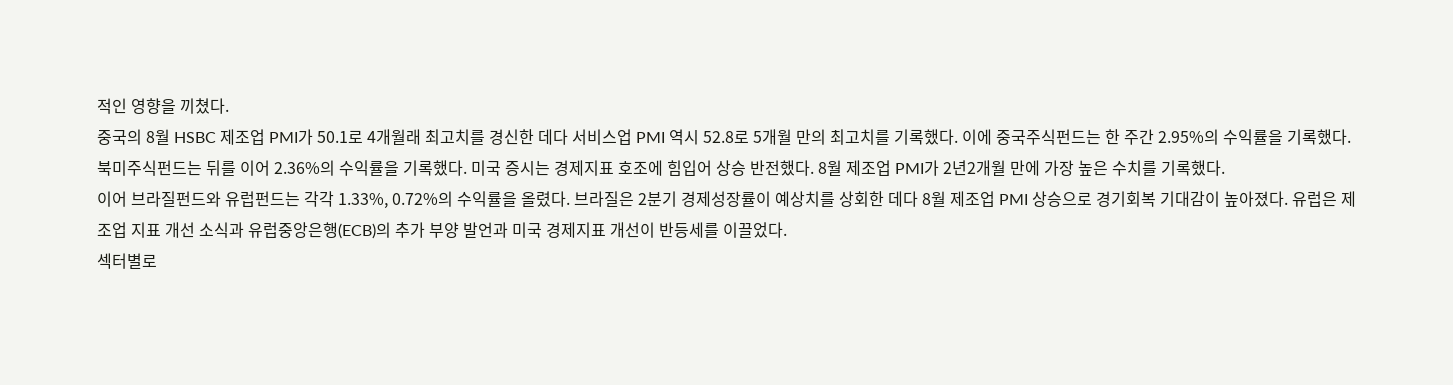적인 영향을 끼쳤다.
중국의 8월 HSBC 제조업 PMI가 50.1로 4개월래 최고치를 경신한 데다 서비스업 PMI 역시 52.8로 5개월 만의 최고치를 기록했다. 이에 중국주식펀드는 한 주간 2.95%의 수익률을 기록했다.
북미주식펀드는 뒤를 이어 2.36%의 수익률을 기록했다. 미국 증시는 경제지표 호조에 힘입어 상승 반전했다. 8월 제조업 PMI가 2년2개월 만에 가장 높은 수치를 기록했다.
이어 브라질펀드와 유럽펀드는 각각 1.33%, 0.72%의 수익률을 올렸다. 브라질은 2분기 경제성장률이 예상치를 상회한 데다 8월 제조업 PMI 상승으로 경기회복 기대감이 높아졌다. 유럽은 제조업 지표 개선 소식과 유럽중앙은행(ECB)의 추가 부양 발언과 미국 경제지표 개선이 반등세를 이끌었다.
섹터별로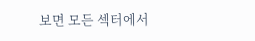보면 모든 섹터에서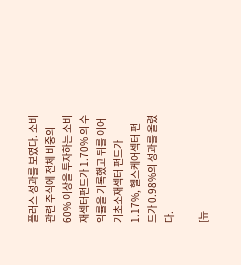플러스 성과를 보였다. 소비 관련 주식에 전체 비중의 60% 이상을 투자하는 소비재섹터펀드가 1.70% 의 수익률을 기록했고 뒤를 이어 기초소재섹터 펀드가 1.17%, 헬스케어섹터 펀드가 0.98%의 성과를 올렸다.

[뉴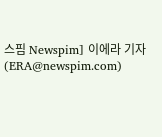스핌 Newspim] 이에라 기자 (ERA@newspim.com)